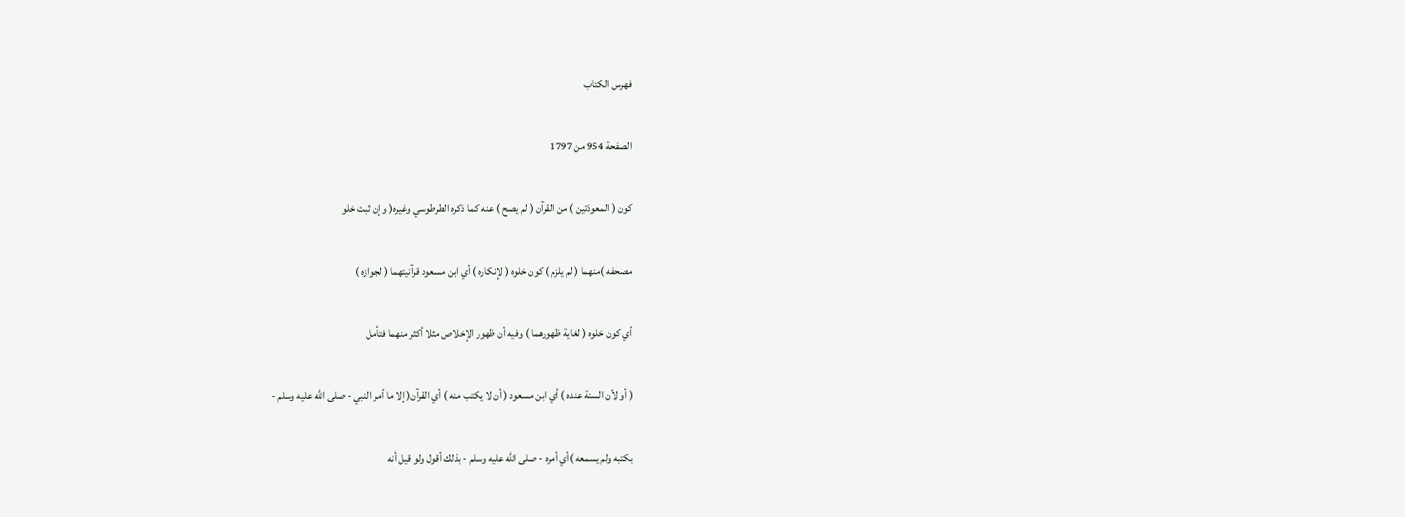فهرس الكتاب

الصفحة 954 من 1797

كون ( المعوذتين ) من القرآن ( لم يصح ) عنه كما ذكره الطرطوسي وغيره( وإن ثبت خلو

مصحفه )منهما ( لم يلزم ) كون خلوه ( لإنكاره ) أي ابن مسعود قرآنيتهما ( لجوازه )

أي كون خلوه ( لغاية ظهورهما ) وفيه أن ظهور الإخلاص مثلا أكثر منهما فتأمل

( أو لأن السنة عنده ) أي ابن مسعود ( أن لا يكتب منه ) أي القرآن( إلا ما أمر النبي - صلى الله عليه وسلم -

بكتبه ولم يسمعه )أي أمره - صلى الله عليه وسلم - بذلك أقول ولو قيل أنه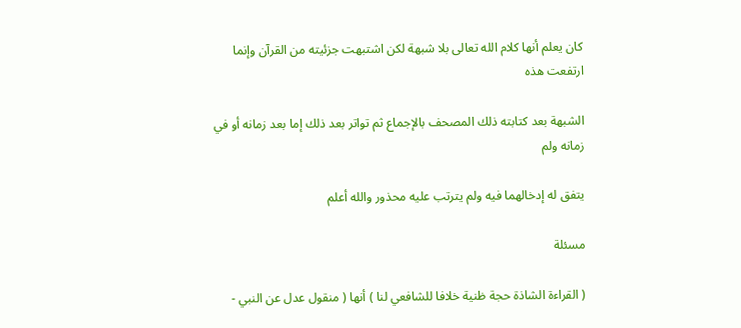كان يعلم أنها كلام الله تعالى بلا شبهة لكن اشتبهت جزئيته من القرآن وإنما ارتفعت هذه

الشبهة بعد كتابته ذلك المصحف بالإجماع ثم تواتر بعد ذلك إما بعد زمانه أو في زمانه ولم

يتفق له إدخالهما فيه ولم يترتب عليه محذور والله أعلم

مسئلة

( القراءة الشاذة حجة ظنية خلافا للشافعي لنا ) أنها ( منقول عدل عن النبي -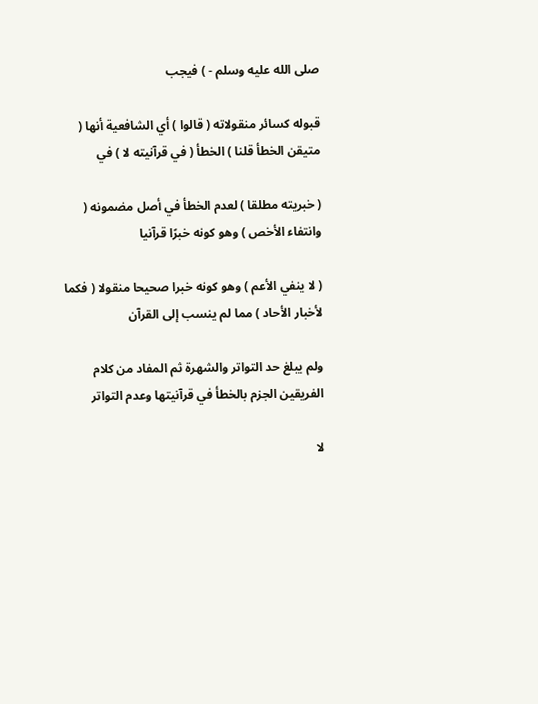صلى الله عليه وسلم - ) فيجب

قبوله كسائر منقولاته ( قالوا ) أي الشافعية أنها ( متيقن الخطأ قلنا ) الخطأ ( في قرآنيته لا ) في

( خبريته مطلقا ) لعدم الخطأ في أصل مضمونه ( وانتفاء الأخص ) وهو كونه خبرًا قرآنيا

( لا ينفي الأعم ) وهو كونه خبرا صحيحا منقولا ( فكما لأخبار الأحاد ) مما لم ينسب إلى القرآن

ولم يبلغ حد التواتر والشهرة ثم المفاد من كلام الفريقين الجزم بالخطأ في قرآنيتها وعدم التواتر

لا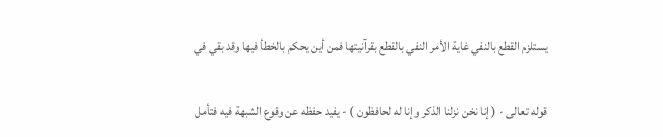يستلزم القطع بالنفي غاية الأمر النفي بالقطع بقرآنيتها فمن أين يحكم بالخطأ فيها وقد بقي في

قوله تعالى - ( إنا نخن نزلنا الذكر وإنا له لحافظون ) - يفيد حفظه عن وقوع الشبهة فيه فتأمل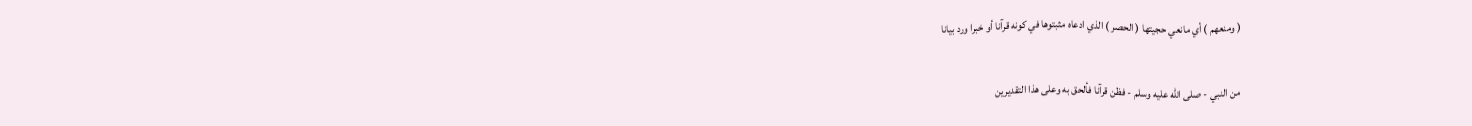( ومنعهم ) أي مانعي حجيتها ( الحصر ) الذي ادعاه مثبتوها في كونه قرآنا أو خبرا ورد بيانا

من النبي - صلى الله عليه وسلم - فظن قرآنا فألحق به وعلى هذا التقديرين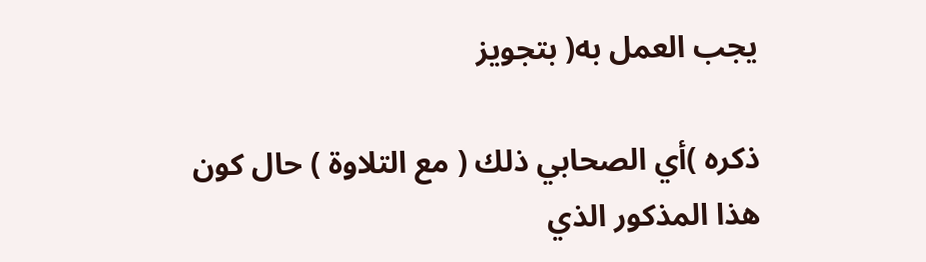يجب العمل به( بتجويز

ذكره )أي الصحابي ذلك ( مع التلاوة ) حال كون هذا المذكور الذي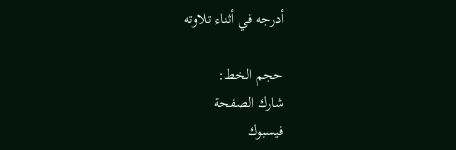أدرجه في أثناء تلاوته

حجم الخط:
شارك الصفحة
فيسبوك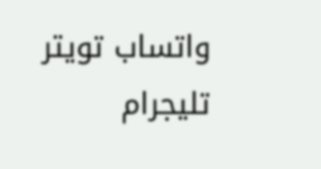واتساب تويتر تليجرام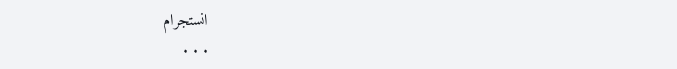انستجرام
. . .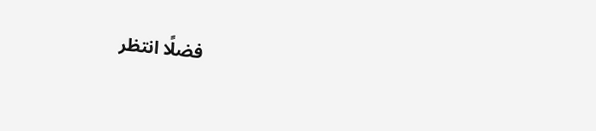فضلًا انتظر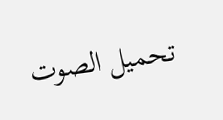تحميل الصوت